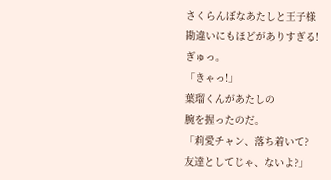さくらんぼなあたしと王子様
勘違いにもほどがありすぎる!
ぎゅっ。
「きゃっ!」
葉瑠くんがあたしの
腕を握ったのだ。
「莉愛チャン、落ち着いて?
友達としてじゃ、ないよ?」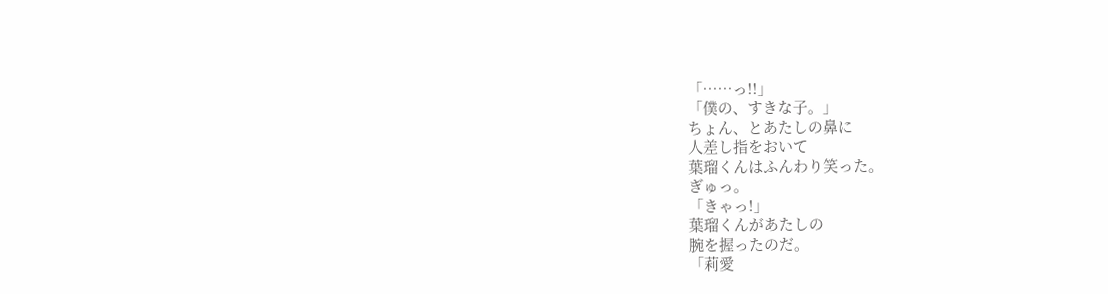「……っ!!」
「僕の、すきな子。」
ちょん、とあたしの鼻に
人差し指をおいて
葉瑠くんはふんわり笑った。
ぎゅっ。
「きゃっ!」
葉瑠くんがあたしの
腕を握ったのだ。
「莉愛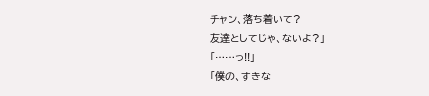チャン、落ち着いて?
友達としてじゃ、ないよ?」
「……っ!!」
「僕の、すきな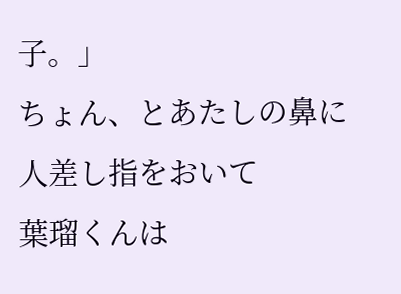子。」
ちょん、とあたしの鼻に
人差し指をおいて
葉瑠くんは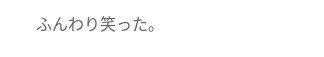ふんわり笑った。